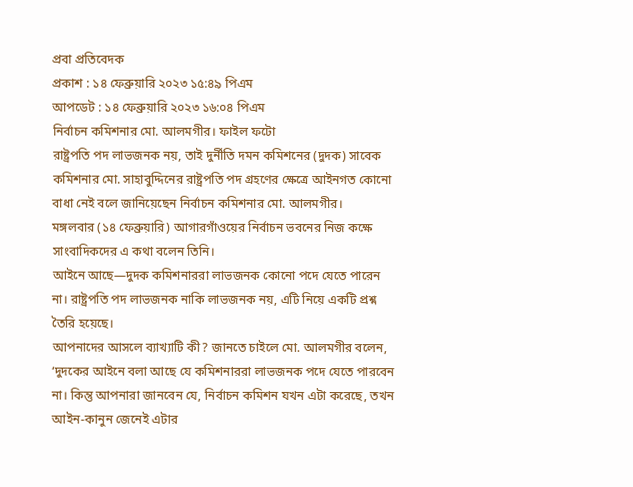প্রবা প্রতিবেদক
প্রকাশ : ১৪ ফেব্রুয়ারি ২০২৩ ১৫:৪৯ পিএম
আপডেট : ১৪ ফেব্রুয়ারি ২০২৩ ১৬:০৪ পিএম
নির্বাচন কমিশনার মো. আলমগীর। ফাইল ফটো
রাষ্ট্রপতি পদ লাভজনক নয়, তাই দুর্নীতি দমন কমিশনের (দুদক) সাবেক কমিশনার মো. সাহাবুদ্দিনের রাষ্ট্রপতি পদ গ্রহণের ক্ষেত্রে আইনগত কোনো বাধা নেই বলে জানিয়েছেন নির্বাচন কমিশনার মো. আলমগীর।
মঙ্গলবার (১৪ ফেব্রুয়ারি) আগারগাঁওয়ের নির্বাচন ভবনের নিজ কক্ষে সাংবাদিকদের এ কথা বলেন তিনি।
আইনে আছে—দুদক কমিশনাররা লাভজনক কোনো পদে যেতে পারেন না। রাষ্ট্রপতি পদ লাভজনক নাকি লাভজনক নয়, এটি নিয়ে একটি প্রশ্ন তৈরি হয়েছে।
আপনাদের আসলে ব্যাখ্যাটি কী? জানতে চাইলে মো. আলমগীর বলেন, ‘দুদকের আইনে বলা আছে যে কমিশনাররা লাভজনক পদে যেতে পারবেন না। কিন্তু আপনারা জানবেন যে, নির্বাচন কমিশন যখন এটা করেছে, তখন আইন-কানুন জেনেই এটার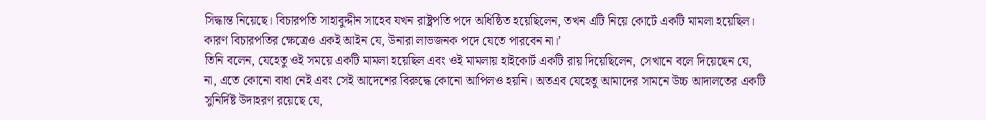সিদ্ধান্ত নিয়েছে। বিচারপতি সাহাবুদ্দীন সাহেব যখন রাষ্ট্রপতি পদে অধিষ্ঠিত হয়েছিলেন, তখন এটি নিয়ে কোর্টে একটি মামলা হয়েছিল। কারণ বিচারপতির ক্ষেত্রেও একই আইন যে, উনারা লাভজনক পদে যেতে পারবেন না।’
তিনি বলেন, যেহেতু ওই সময়ে একটি মামলা হয়েছিল এবং ওই মামলায় হাইকোর্ট একটি রায় দিয়েছিলেন, সেখানে বলে দিয়েছেন যে, না, এতে কোনো বাধা নেই এবং সেই আদেশের বিরুদ্ধে কোনো আপিলও হয়নি। অতএব যেহেতু আমাদের সামনে উচ্চ আদালতের একটি সুনির্দিষ্ট উদাহরণ রয়েছে যে,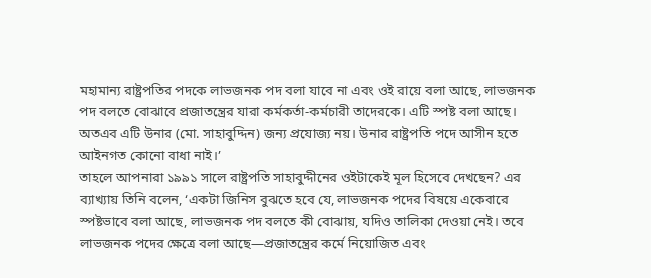মহামান্য রাষ্ট্রপতির পদকে লাভজনক পদ বলা যাবে না এবং ওই রায়ে বলা আছে, লাভজনক পদ বলতে বোঝাবে প্রজাতন্ত্রের যারা কর্মকর্তা-কর্মচারী তাদেরকে। এটি স্পষ্ট বলা আছে। অতএব এটি উনার (মো. সাহাবুদ্দিন) জন্য প্রযোজ্য নয়। উনার রাষ্ট্রপতি পদে আসীন হতে আইনগত কোনো বাধা নাই।’
তাহলে আপনারা ১৯৯১ সালে রাষ্ট্রপতি সাহাবুদ্দীনের ওইটাকেই মূল হিসেবে দেখছেন? এর ব্যাখ্যায় তিনি বলেন, ‘একটা জিনিস বুঝতে হবে যে, লাভজনক পদের বিষয়ে একেবারে স্পষ্টভাবে বলা আছে, লাভজনক পদ বলতে কী বোঝায়, যদিও তালিকা দেওয়া নেই। তবে লাভজনক পদের ক্ষেত্রে বলা আছে—প্রজাতন্ত্রের কর্মে নিয়োজিত এবং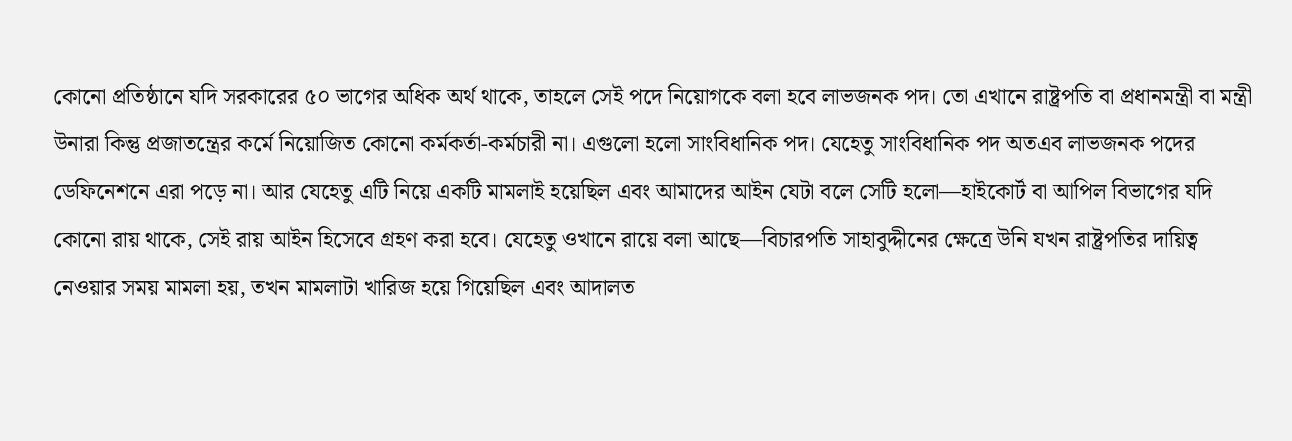কোনো প্রতিষ্ঠানে যদি সরকারের ৫০ ভাগের অধিক অর্থ থাকে, তাহলে সেই পদে নিয়োগকে বলা হবে লাভজনক পদ। তো এখানে রাষ্ট্রপতি বা প্রধানমন্ত্রী বা মন্ত্রী উনারা কিন্তু প্রজাতন্ত্রের কর্মে নিয়োজিত কোনো কর্মকর্তা-কর্মচারী না। এগুলো হলো সাংবিধানিক পদ। যেহেতু সাংবিধানিক পদ অতএব লাভজনক পদের ডেফিনেশনে এরা পড়ে না। আর যেহেতু এটি নিয়ে একটি মামলাই হয়েছিল এবং আমাদের আইন যেটা বলে সেটি হলো—হাইকোর্ট বা আপিল বিভাগের যদি কোনো রায় থাকে, সেই রায় আইন হিসেবে গ্রহণ করা হবে। যেহেতু ওখানে রায়ে বলা আছে—বিচারপতি সাহাবুদ্দীনের ক্ষেত্রে উনি যখন রাষ্ট্রপতির দায়িত্ব নেওয়ার সময় মামলা হয়, তখন মামলাটা খারিজ হয়ে গিয়েছিল এবং আদালত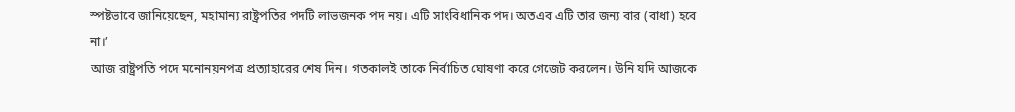স্পষ্টভাবে জানিয়েছেন, মহামান্য রাষ্ট্রপতির পদটি লাভজনক পদ নয়। এটি সাংবিধানিক পদ। অতএব এটি তার জন্য বার (বাধা) হবে না।’
আজ রাষ্ট্রপতি পদে মনোনয়নপত্র প্রত্যাহারের শেষ দিন। গতকালই তাকে নির্বাচিত ঘোষণা করে গেজেট করলেন। উনি যদি আজকে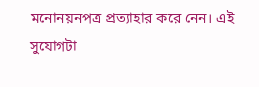মনোনয়নপত্র প্রত্যাহার করে নেন। এই সুযোগটা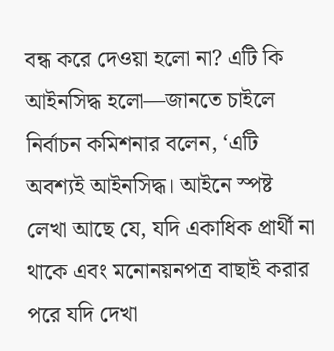বন্ধ করে দেওয়া হলো না? এটি কি আইনসিদ্ধ হলো—জানতে চাইলে নির্বাচন কমিশনার বলেন, ‘এটি অবশ্যই আইনসিদ্ধ। আইনে স্পষ্ট লেখা আছে যে, যদি একাধিক প্রার্থী না থাকে এবং মনোনয়নপত্র বাছাই করার পরে যদি দেখা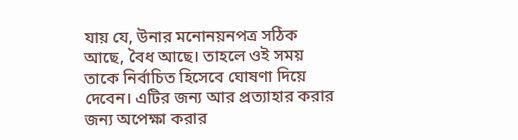যায় যে, উনার মনোনয়নপত্র সঠিক আছে, বৈধ আছে। তাহলে ওই সময় তাকে নির্বাচিত হিসেবে ঘোষণা দিয়ে দেবেন। এটির জন্য আর প্রত্যাহার করার জন্য অপেক্ষা করার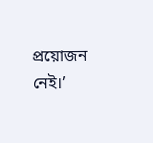প্রয়োজন নেই।’